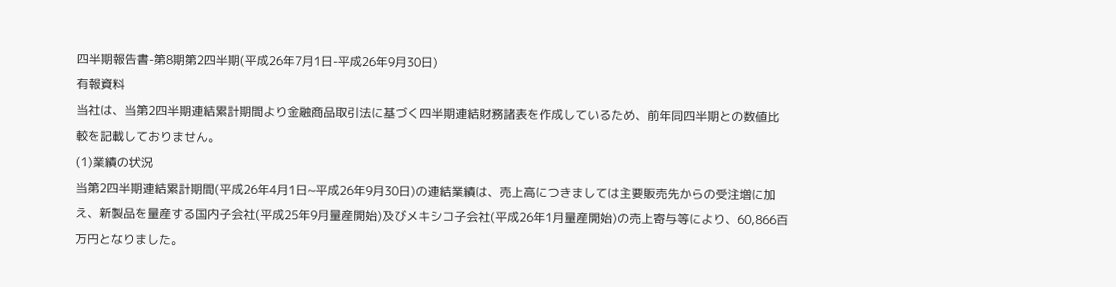四半期報告書-第8期第2四半期(平成26年7月1日-平成26年9月30日)
有報資料
当社は、当第2四半期連結累計期間より金融商品取引法に基づく四半期連結財務諸表を作成しているため、前年同四半期との数値比較を記載しておりません。
(1)業績の状況
当第2四半期連結累計期間(平成26年4月1日~平成26年9月30日)の連結業績は、売上高につきましては主要販売先からの受注増に加え、新製品を量産する国内子会社(平成25年9月量産開始)及びメキシコ子会社(平成26年1月量産開始)の売上寄与等により、60,866百万円となりました。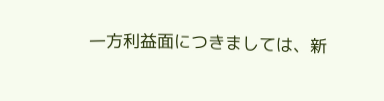一方利益面につきましては、新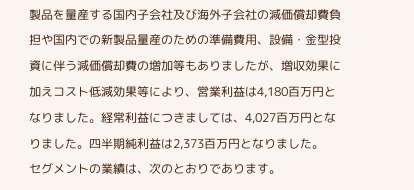製品を量産する国内子会社及び海外子会社の減価償却費負担や国内での新製品量産のための準備費用、設備・金型投資に伴う減価償却費の増加等もありましたが、増収効果に加えコスト低減効果等により、営業利益は4,180百万円となりました。経常利益につきましては、4,027百万円となりました。四半期純利益は2,373百万円となりました。
セグメントの業績は、次のとおりであります。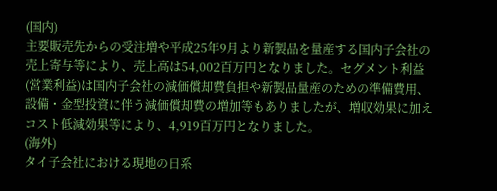(国内)
主要販売先からの受注増や平成25年9月より新製品を量産する国内子会社の売上寄与等により、売上高は54,002百万円となりました。セグメント利益(営業利益)は国内子会社の減価償却費負担や新製品量産のための準備費用、設備・金型投資に伴う減価償却費の増加等もありましたが、増収効果に加えコスト低減効果等により、4,919百万円となりました。
(海外)
タイ子会社における現地の日系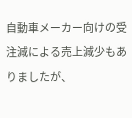自動車メーカー向けの受注減による売上減少もありましたが、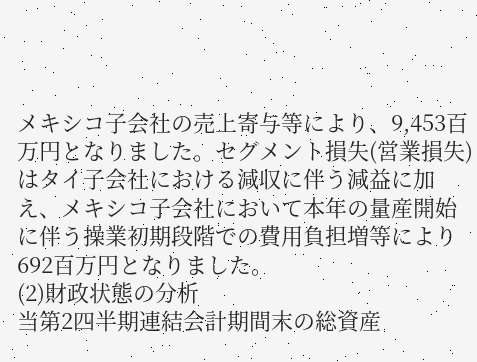メキシコ子会社の売上寄与等により、9,453百万円となりました。セグメント損失(営業損失)はタイ子会社における減収に伴う減益に加え、メキシコ子会社において本年の量産開始に伴う操業初期段階での費用負担増等により692百万円となりました。
(2)財政状態の分析
当第2四半期連結会計期間末の総資産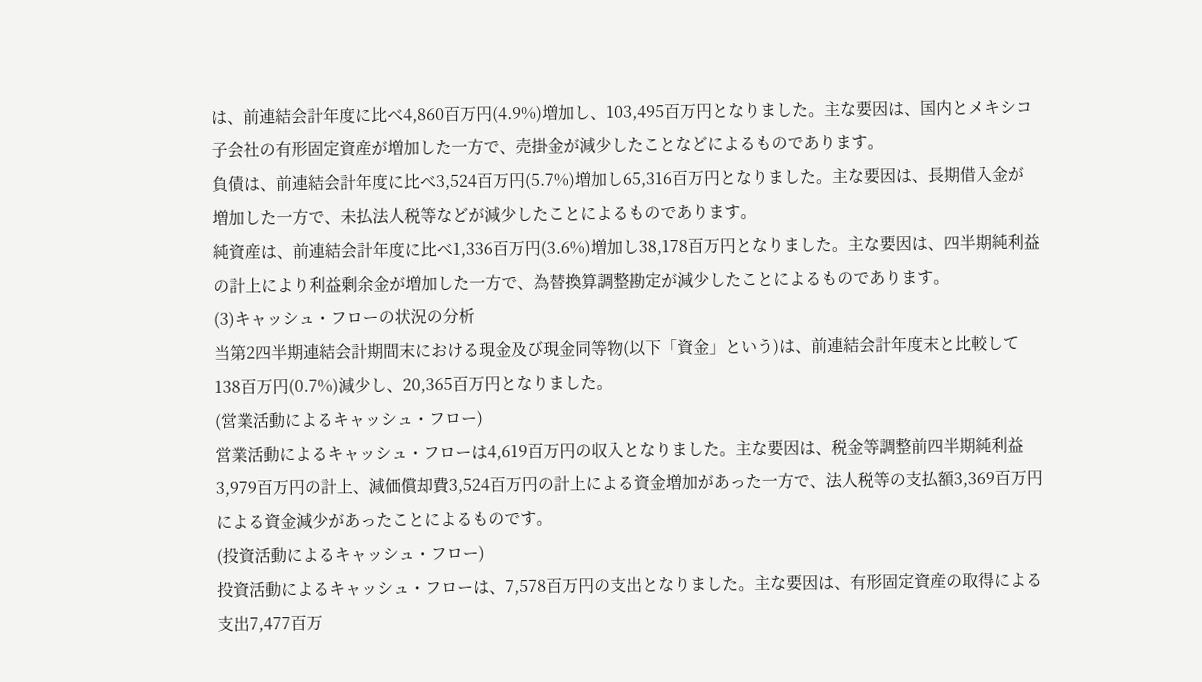は、前連結会計年度に比べ4,860百万円(4.9%)増加し、103,495百万円となりました。主な要因は、国内とメキシコ子会社の有形固定資産が増加した一方で、売掛金が減少したことなどによるものであります。
負債は、前連結会計年度に比べ3,524百万円(5.7%)増加し65,316百万円となりました。主な要因は、長期借入金が増加した一方で、未払法人税等などが減少したことによるものであります。
純資産は、前連結会計年度に比べ1,336百万円(3.6%)増加し38,178百万円となりました。主な要因は、四半期純利益の計上により利益剰余金が増加した一方で、為替換算調整勘定が減少したことによるものであります。
(3)キャッシュ・フローの状況の分析
当第2四半期連結会計期間末における現金及び現金同等物(以下「資金」という)は、前連結会計年度末と比較して138百万円(0.7%)減少し、20,365百万円となりました。
(営業活動によるキャッシュ・フロー)
営業活動によるキャッシュ・フローは4,619百万円の収入となりました。主な要因は、税金等調整前四半期純利益3,979百万円の計上、減価償却費3,524百万円の計上による資金増加があった一方で、法人税等の支払額3,369百万円による資金減少があったことによるものです。
(投資活動によるキャッシュ・フロー)
投資活動によるキャッシュ・フローは、7,578百万円の支出となりました。主な要因は、有形固定資産の取得による支出7,477百万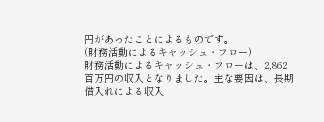円があったことによるものです。
(財務活動によるキャッシュ・フロー)
財務活動によるキャッシュ・フローは、2,862百万円の収入となりました。主な要因は、長期借入れによる収入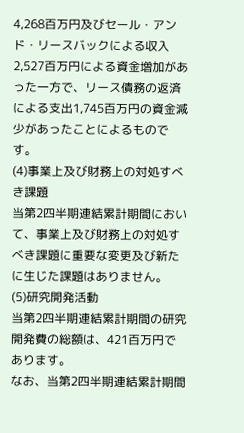4,268百万円及びセール・アンド・リースバックによる収入2,527百万円による資金増加があった一方で、リース債務の返済による支出1,745百万円の資金減少があったことによるものです。
(4)事業上及び財務上の対処すべき課題
当第2四半期連結累計期間において、事業上及び財務上の対処すべき課題に重要な変更及び新たに生じた課題はありません。
(5)研究開発活動
当第2四半期連結累計期間の研究開発費の総額は、421百万円であります。
なお、当第2四半期連結累計期間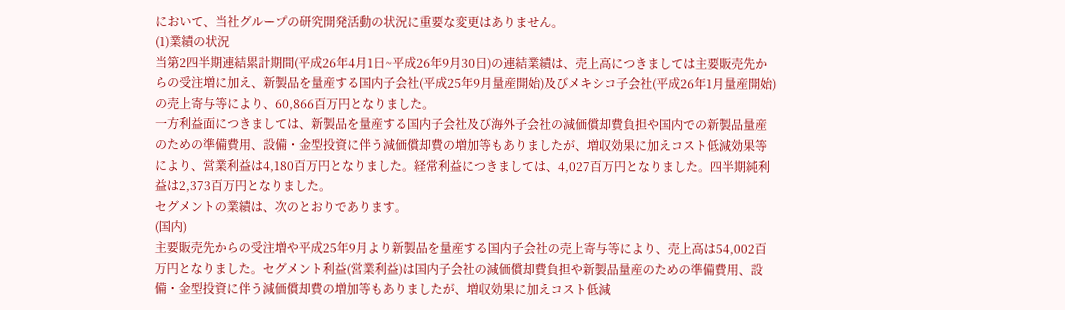において、当社グループの研究開発活動の状況に重要な変更はありません。
(1)業績の状況
当第2四半期連結累計期間(平成26年4月1日~平成26年9月30日)の連結業績は、売上高につきましては主要販売先からの受注増に加え、新製品を量産する国内子会社(平成25年9月量産開始)及びメキシコ子会社(平成26年1月量産開始)の売上寄与等により、60,866百万円となりました。
一方利益面につきましては、新製品を量産する国内子会社及び海外子会社の減価償却費負担や国内での新製品量産のための準備費用、設備・金型投資に伴う減価償却費の増加等もありましたが、増収効果に加えコスト低減効果等により、営業利益は4,180百万円となりました。経常利益につきましては、4,027百万円となりました。四半期純利益は2,373百万円となりました。
セグメントの業績は、次のとおりであります。
(国内)
主要販売先からの受注増や平成25年9月より新製品を量産する国内子会社の売上寄与等により、売上高は54,002百万円となりました。セグメント利益(営業利益)は国内子会社の減価償却費負担や新製品量産のための準備費用、設備・金型投資に伴う減価償却費の増加等もありましたが、増収効果に加えコスト低減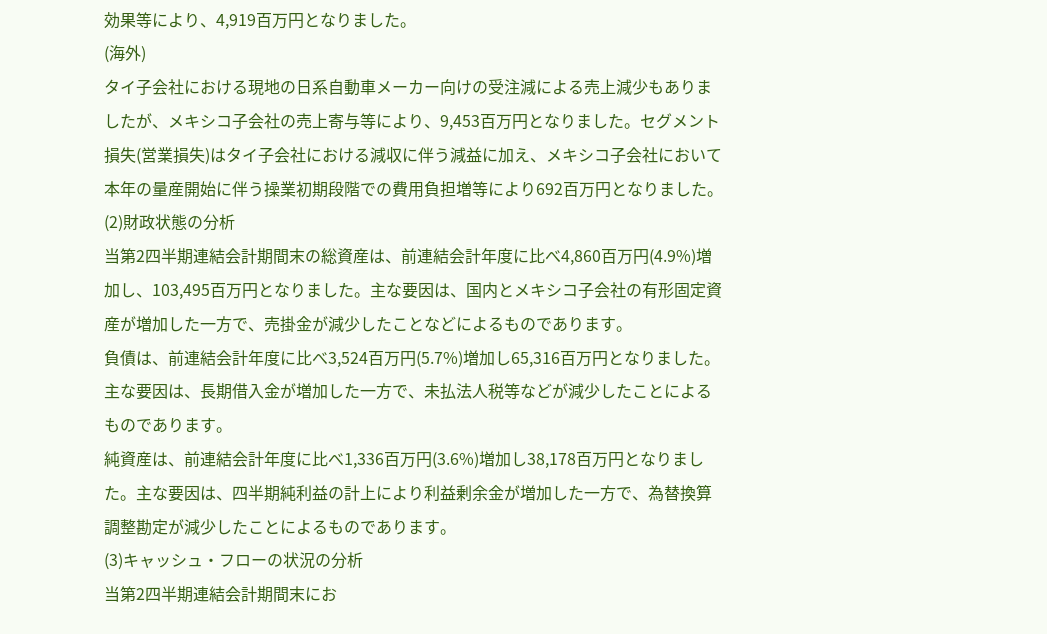効果等により、4,919百万円となりました。
(海外)
タイ子会社における現地の日系自動車メーカー向けの受注減による売上減少もありましたが、メキシコ子会社の売上寄与等により、9,453百万円となりました。セグメント損失(営業損失)はタイ子会社における減収に伴う減益に加え、メキシコ子会社において本年の量産開始に伴う操業初期段階での費用負担増等により692百万円となりました。
(2)財政状態の分析
当第2四半期連結会計期間末の総資産は、前連結会計年度に比べ4,860百万円(4.9%)増加し、103,495百万円となりました。主な要因は、国内とメキシコ子会社の有形固定資産が増加した一方で、売掛金が減少したことなどによるものであります。
負債は、前連結会計年度に比べ3,524百万円(5.7%)増加し65,316百万円となりました。主な要因は、長期借入金が増加した一方で、未払法人税等などが減少したことによるものであります。
純資産は、前連結会計年度に比べ1,336百万円(3.6%)増加し38,178百万円となりました。主な要因は、四半期純利益の計上により利益剰余金が増加した一方で、為替換算調整勘定が減少したことによるものであります。
(3)キャッシュ・フローの状況の分析
当第2四半期連結会計期間末にお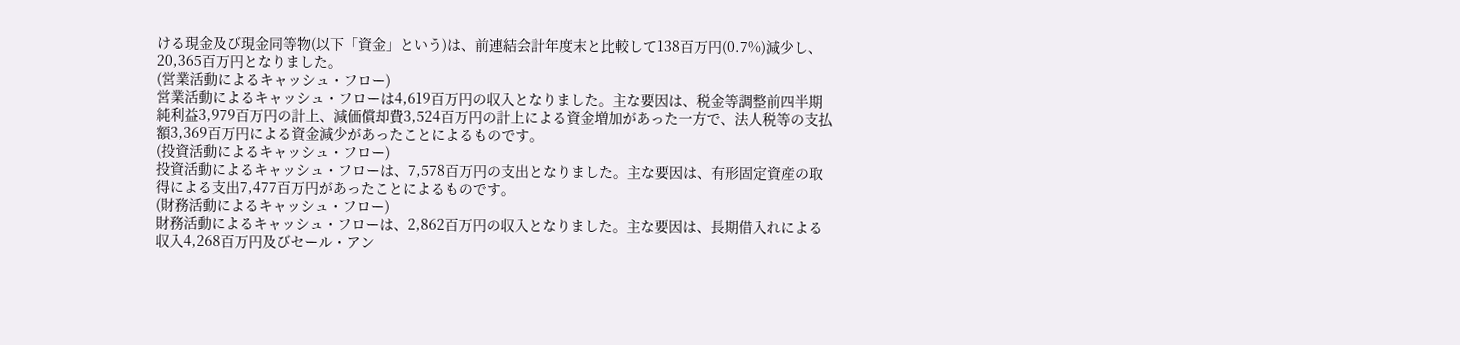ける現金及び現金同等物(以下「資金」という)は、前連結会計年度末と比較して138百万円(0.7%)減少し、20,365百万円となりました。
(営業活動によるキャッシュ・フロー)
営業活動によるキャッシュ・フローは4,619百万円の収入となりました。主な要因は、税金等調整前四半期純利益3,979百万円の計上、減価償却費3,524百万円の計上による資金増加があった一方で、法人税等の支払額3,369百万円による資金減少があったことによるものです。
(投資活動によるキャッシュ・フロー)
投資活動によるキャッシュ・フローは、7,578百万円の支出となりました。主な要因は、有形固定資産の取得による支出7,477百万円があったことによるものです。
(財務活動によるキャッシュ・フロー)
財務活動によるキャッシュ・フローは、2,862百万円の収入となりました。主な要因は、長期借入れによる収入4,268百万円及びセール・アン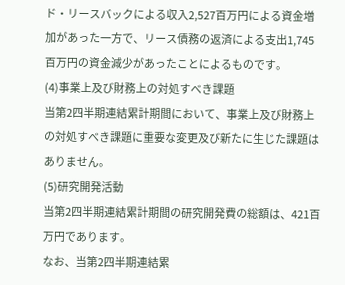ド・リースバックによる収入2,527百万円による資金増加があった一方で、リース債務の返済による支出1,745百万円の資金減少があったことによるものです。
(4)事業上及び財務上の対処すべき課題
当第2四半期連結累計期間において、事業上及び財務上の対処すべき課題に重要な変更及び新たに生じた課題はありません。
(5)研究開発活動
当第2四半期連結累計期間の研究開発費の総額は、421百万円であります。
なお、当第2四半期連結累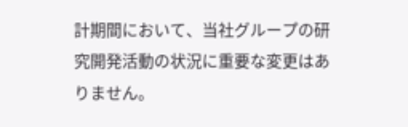計期間において、当社グループの研究開発活動の状況に重要な変更はありません。